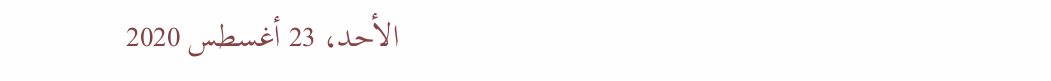الأحد، 23 أغسطس 2020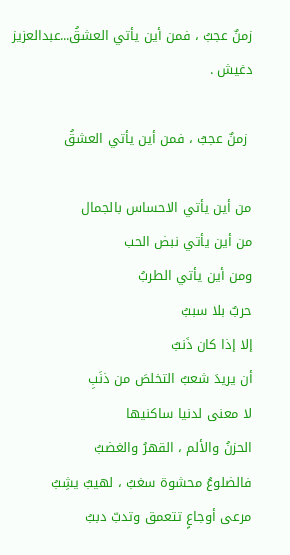زمنٌ عجبُ ، فمن أين يأتي العشقُ...عبدالعزيز دغيش .

 زمنٌ عجبُ ، فمن أين يأتي العشقُ

من أين يأتي الاحساس بالجمال
من أين يأتي نبض الحب
ومن أين يأتي الطربُ
حربٌ بلا سببُ
إلا إذا كان ذَنبٌ
أن يريدَ شعبٌ التخلصَ من ذنَبِ
لا معنى لدنيا ساكنيها
الحزنُ والألم ، القهرُ والغضبُ
فالضلوعُ محشوة سغبُ ، لهيبٌ يشِبُ
مرعى أوجاعٍ تتعمق وتدبّ دببُ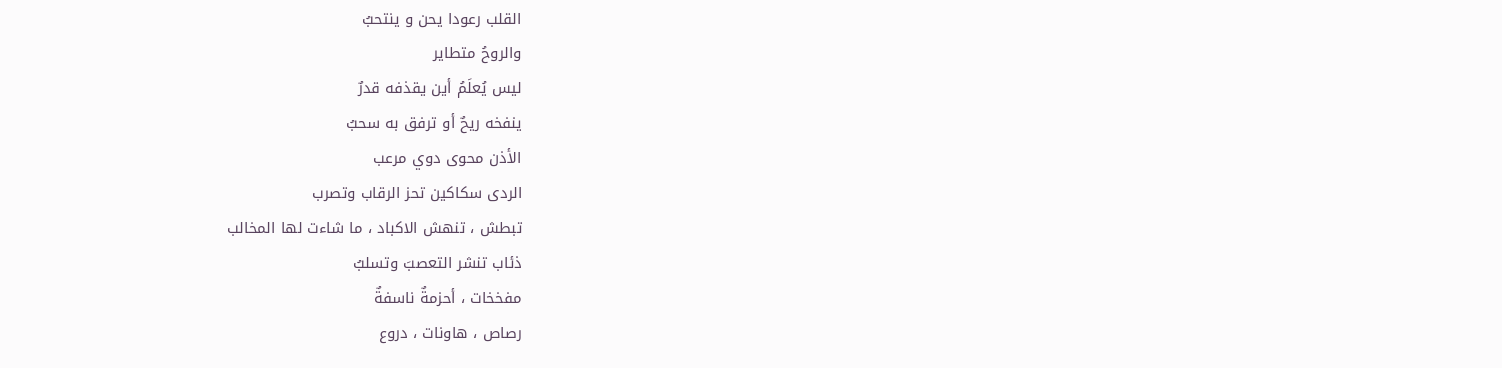القلب رعودا يحن و ينتحبُ
والروحُ متطاير
ليس يُعلَمُ أين يقذفه قدرٌ
ينفخه ريحٌ أو ترفق به سحبُ
الأذن محوى دوي مرعب
الردى سكاكين تحز الرقاب وتصرب
تبطش ، تنهش الاكباد ، ما شاءت لها المخالب
ذئاب تنشر التعصبَ وتسلبُ
مفخخات ، أحزمةٌ ناسفةٌ
رصاص ، هاونات ، دروع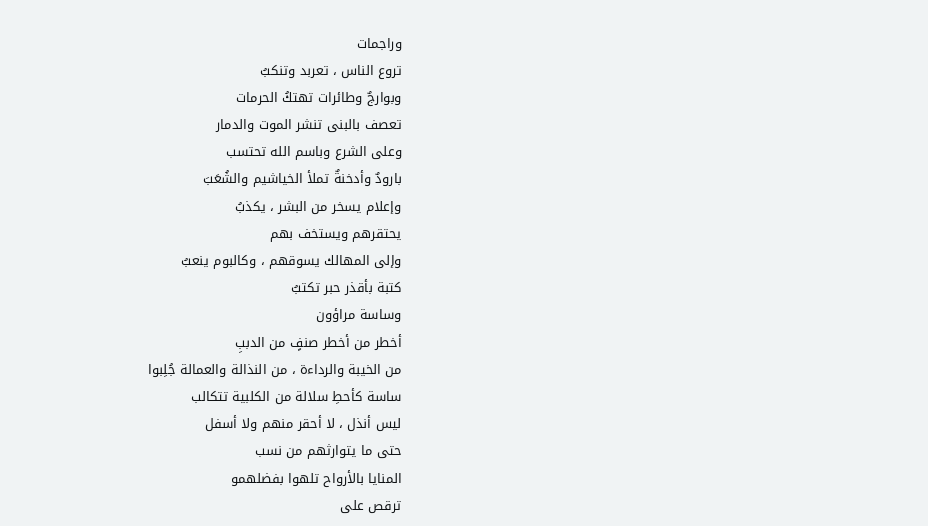وراجمات
تروع الناس ، تعربد وتنكبُ
وبوارجٌ وطائرات تهتكُ الحرمات
تعصف بالبنى تنشر الموت والدمار
وعلى الشرع وباسم الله تحتسب
بارودٌ وأدخنةٌ تملأ الخياشيم والشُعَبَ
وإعلام يسخر من البشر ، يكذبُ
يحتقرهم ويستخف بهم
وإلى المهالك يسوقهم ، وكالبوم ينعبُ
كتبة بأقذر حبر تكتبُ
وساسة مراؤون
أخطر من أخطر صنفٍ من الدببِ
من الخيبة والرداءة ، من النذالة والعمالة جُلِبوا
ساسة كأحطِ سلالة من الكلبية تتكالب
ليس أنذل ، لا أحقر منهم ولا أسفل
حتى ما يتوارثهم من نسب
المنايا بالأرواح تلهوا بفضلهمو
ترقص على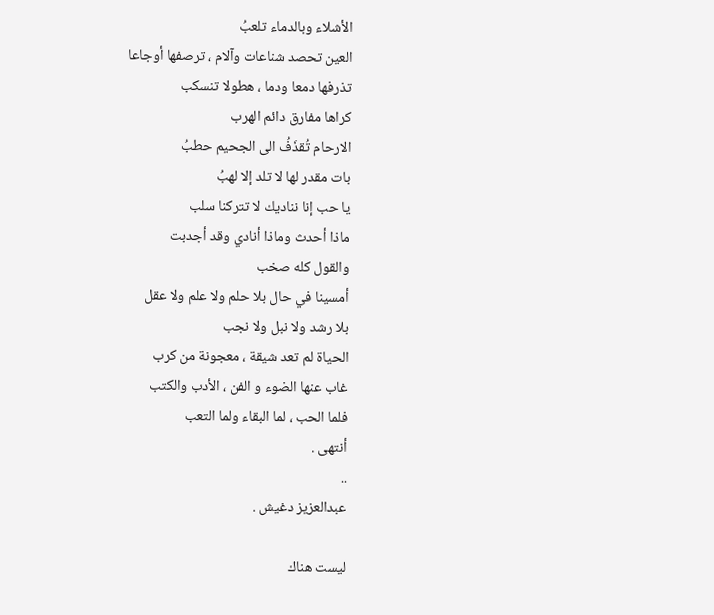الأشلاء وبالدماء تلعبُ
العين تحصد شناعات وآلام ، ترصفها أوجاعا
تذرفها دمعا ودما ، هطولا تنسكب
كراها مفارق دائم الهرب
الارحام تُقذَفُ الى الجحيم حطبُ
بات مقدر لها لا تلد إلا لهبُ
يا حب إنا نناديك لا تتركنا سلب
ماذا أحدث وماذا أنادي وقد أجدبت
والقول كله صخب
أمسينا في حال بلا حلم ولا علم ولا عقل
بلا رشد ولا نبل ولا نجب
الحياة لم تعد شيقة ، معجونة من كرب
غاب عنها الضوء و الفن ، الأدب والكتب
فلما الحب ، لما البقاء ولما التعب
أنتهى .
..
عبدالعزيز دغيش .

ليست هناك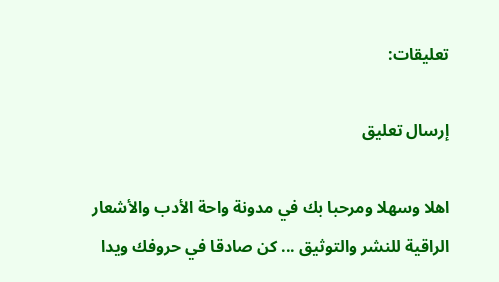تعليقات:

إرسال تعليق

اهلا وسهلا ومرحبا بك في مدونة واحة الأدب والأشعار الراقية للنشر والتوثيق ... كن صادقا في حروفك ويدا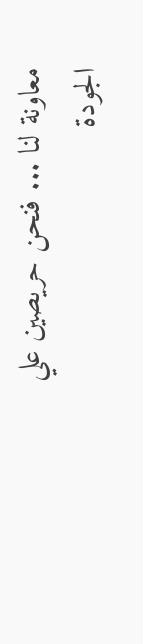معاونة لنا ... فنحن حريصين علي الجودة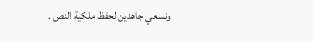ونسعي جاهدين لحفظ ملكية النص .